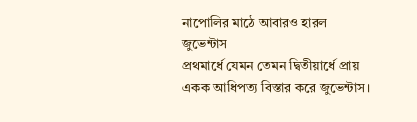নাপোলির মাঠে আবারও হারল জুভেন্টাস
প্রথমার্ধে যেমন তেমন দ্বিতীয়ার্ধে প্রায় একক আধিপত্য বিস্তার করে জুভেন্টাস।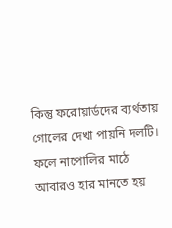কিন্তু ফরোয়ার্ডদের ব্যর্থতায় গোলের দেখা পায়নি দলটি। ফলে নাপোলির মাঠে আবারও হার মানতে হয়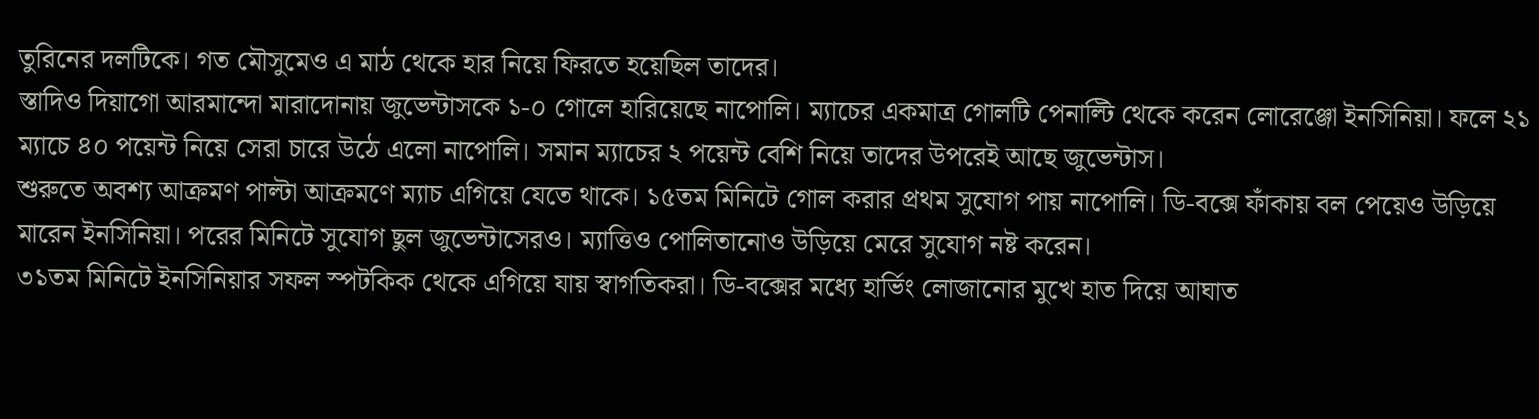তুরিনের দলটিকে। গত মৌসুমেও এ মাঠ থেকে হার নিয়ে ফিরতে হয়েছিল তাদের।
স্তাদিও দিয়াগো আরমান্দো মারাদোনায় জুভেন্টাসকে ১-০ গোলে হারিয়েছে নাপোলি। ম্যাচের একমাত্র গোলটি পেনাল্টি থেকে করেন লোরেঞ্জো ইনসিনিয়া। ফলে ২১ ম্যাচে ৪০ পয়েন্ট নিয়ে সেরা চারে উঠে এলো নাপোলি। সমান ম্যাচের ২ পয়েন্ট বেশি নিয়ে তাদের উপরেই আছে জুভেন্টাস।
শুরুতে অবশ্য আক্রমণ পাল্টা আক্রমণে ম্যাচ এগিয়ে যেতে থাকে। ১৫তম মিনিটে গোল করার প্রথম সুযোগ পায় নাপোলি। ডি-বক্সে ফাঁকায় বল পেয়েও উড়িয়ে মারেন ইনসিনিয়া। পরের মিনিটে সুযোগ ছুল জুভেন্টাসেরও। ম্যাত্তিও পোলিতানোও উড়িয়ে মেরে সুযোগ নষ্ট করেন।
৩১তম মিনিটে ইনসিনিয়ার সফল স্পটকিক থেকে এগিয়ে যায় স্বাগতিকরা। ডি-বক্সের মধ্যে হার্ভিং লোজানোর মুখে হাত দিয়ে আঘাত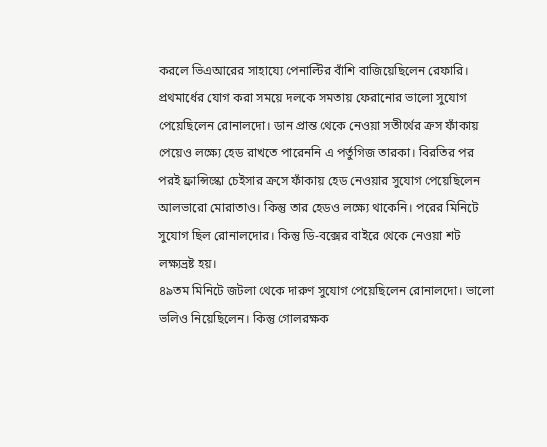করলে ভিএআরের সাহায্যে পেনাল্টির বাঁশি বাজিয়েছিলেন রেফারি।
প্রথমার্ধের যোগ করা সময়ে দলকে সমতায় ফেরানোর ভালো সুযোগ পেয়েছিলেন রোনালদো। ডান প্রান্ত থেকে নেওয়া সতীর্থের ক্রস ফাঁকায় পেয়েও লক্ষ্যে হেড রাখতে পারেননি এ পর্তুগিজ তারকা। বিরতির পর পরই ফ্রান্সিস্কো চেইসার ক্রসে ফাঁকায় হেড নেওয়ার সুযোগ পেয়েছিলেন আলভারো মোরাতাও। কিন্তু তার হেডও লক্ষ্যে থাকেনি। পরের মিনিটে সুযোগ ছিল রোনালদোর। কিন্তু ডি-বক্সের বাইরে থেকে নেওয়া শট লক্ষ্যভ্রষ্ট হয়।
৪৯তম মিনিটে জটলা থেকে দারুণ সুযোগ পেয়েছিলেন রোনালদো। ভালো ভলিও নিয়েছিলেন। কিন্তু গোলরক্ষক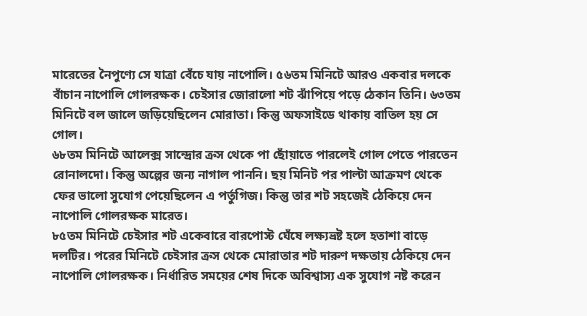মারেতের নৈপুণ্যে সে যাত্রা বেঁচে যায় নাপোলি। ৫৬তম মিনিটে আরও একবার দলকে বাঁচান নাপোলি গোলরক্ষক। চেইসার জোরালো শট ঝাঁপিয়ে পড়ে ঠেকান তিনি। ৬৩তম মিনিটে বল জালে জড়িয়েছিলেন মোরাতা। কিন্তু অফসাইডে থাকায় বাতিল হয় সে গোল।
৬৮তম মিনিটে আলেক্স সান্দ্রোর ক্রস থেকে পা ছোঁয়াতে পারলেই গোল পেতে পারতেন রোনালদো। কিন্তু অল্পের জন্য নাগাল পাননি। ছয় মিনিট পর পাল্টা আক্রমণ থেকে ফের ভালো সুযোগ পেয়েছিলেন এ পর্তুগিজ। কিন্তু তার শট সহজেই ঠেকিয়ে দেন নাপোলি গোলরক্ষক মারেত।
৮৫তম মিনিটে চেইসার শট একেবারে বারপোস্ট ঘেঁষে লক্ষ্যভ্রষ্ট হলে হতাশা বাড়ে দলটির। পরের মিনিটে চেইসার ক্রস থেকে মোরাতার শট দারুণ দক্ষতায় ঠেকিয়ে দেন নাপোলি গোলরক্ষক। নির্ধারিত সময়ের শেষ দিকে অবিশ্বাস্য এক সুযোগ নষ্ট করেন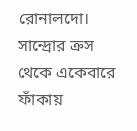রোনালদো। সান্দ্রোর ক্রস থেকে একেবারে ফাঁকায়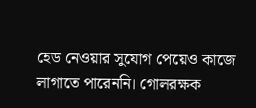হেড নেওয়ার সুযোগ পেয়েও কাজে লাগাতে পারেননি। গোলরক্ষক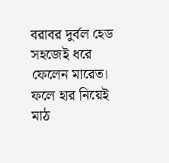বরাবর দুর্বল হেড সহজেই ধরে ফেলেন মারেত। ফলে হার নিয়েই মাঠ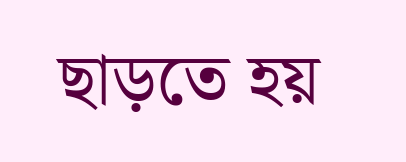ছাড়তে হয়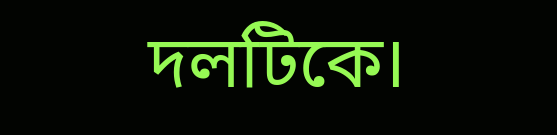দলটিকে।